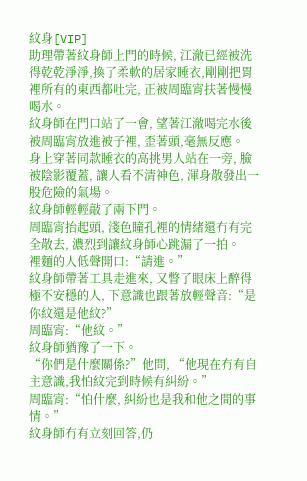紋身[VIP]
助理帶著紋身師上門的時候, 江澈已經被洗得乾乾淨淨,換了柔軟的居家睡衣,剛剛把胃裡所有的東西都吐完, 正被周臨宵扶著慢慢喝水。
紋身師在門口站了一會, 望著江澈喝完水後被周臨宵放進被子裡, 歪著頭,毫無反應。
身上穿著同款睡衣的高挑男人站在一旁, 臉被陰影覆蓋, 讓人看不清神色, 渾身散發出一股危險的氣場。
紋身師輕輕敲了兩下門。
周臨宵抬起頭, 淺色瞳孔裡的情緒還冇有完全散去, 濃烈到讓紋身師心跳漏了一拍。
裡麵的人低聲開口:“請進。”
紋身師帶著工具走進來, 又瞥了眼床上醉得極不安穩的人, 下意識也跟著放輕聲音:“是你紋還是他紋?”
周臨宵:“他紋。”
紋身師猶豫了一下。
“你們是什麼關係?”他問, “他現在冇有自主意識,我怕紋完到時候有糾紛。”
周臨宵:“怕什麼, 糾紛也是我和他之間的事情。”
紋身師冇有立刻回答,仍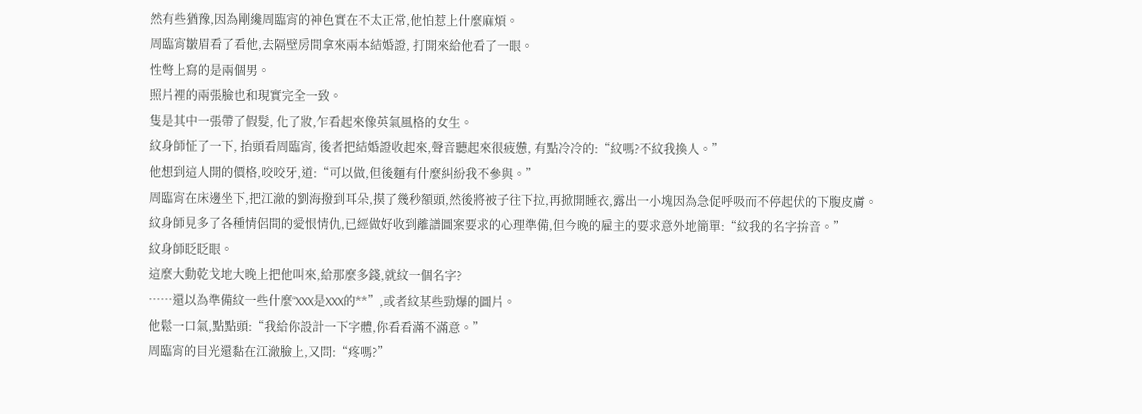然有些猶豫,因為剛纔周臨宵的神色實在不太正常,他怕惹上什麼麻煩。
周臨宵皺眉看了看他,去隔壁房間拿來兩本結婚證, 打開來給他看了一眼。
性彆上寫的是兩個男。
照片裡的兩張臉也和現實完全一致。
隻是其中一張帶了假髮, 化了妝,乍看起來像英氣風格的女生。
紋身師怔了一下, 抬頭看周臨宵, 後者把結婚證收起來,聲音聽起來很疲憊, 有點冷冷的:“紋嗎?不紋我換人。”
他想到這人開的價格,咬咬牙,道:“可以做,但後麵有什麼糾紛我不參與。”
周臨宵在床邊坐下,把江澈的劉海撥到耳朵,摸了幾秒額頭,然後將被子往下拉,再掀開睡衣,露出一小塊因為急促呼吸而不停起伏的下腹皮膚。
紋身師見多了各種情侶間的愛恨情仇,已經做好收到離譜圖案要求的心理準備,但今晚的雇主的要求意外地簡單:“紋我的名字拚音。”
紋身師眨眨眼。
這麼大動乾戈地大晚上把他叫來,給那麼多錢,就紋一個名字?
……還以為準備紋一些什麼“XXX是XXX的**”,或者紋某些勁爆的圖片。
他鬆一口氣,點點頭:“我給你設計一下字體,你看看滿不滿意。”
周臨宵的目光還黏在江澈臉上,又問:“疼嗎?”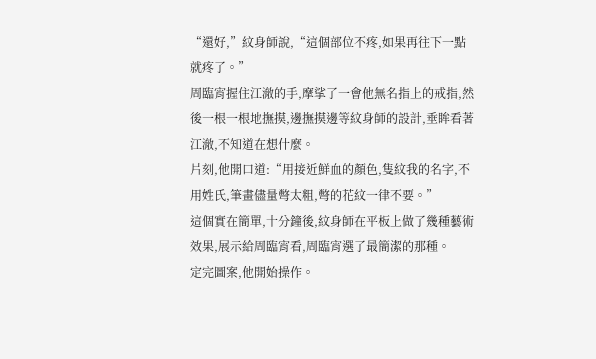“還好,”紋身師說,“這個部位不疼,如果再往下一點就疼了。”
周臨宵握住江澈的手,摩挲了一會他無名指上的戒指,然後一根一根地撫摸,邊撫摸邊等紋身師的設計,垂眸看著江澈,不知道在想什麼。
片刻,他開口道:“用接近鮮血的顏色,隻紋我的名字,不用姓氏,筆畫儘量彆太粗,彆的花紋一律不要。”
這個實在簡單,十分鐘後,紋身師在平板上做了幾種藝術效果,展示給周臨宵看,周臨宵選了最簡潔的那種。
定完圖案,他開始操作。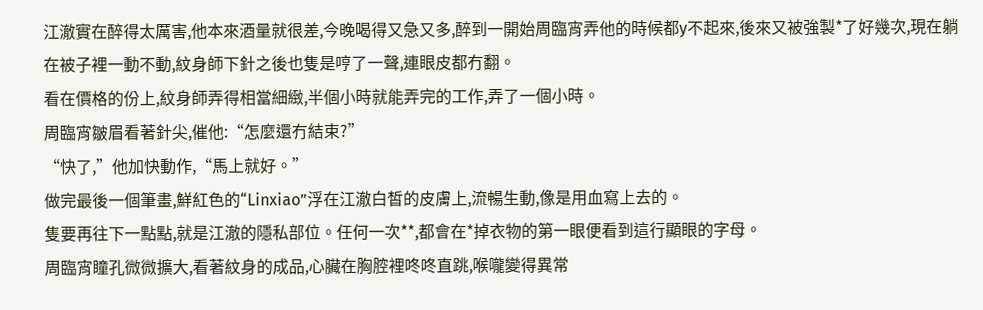江澈實在醉得太厲害,他本來酒量就很差,今晚喝得又急又多,醉到一開始周臨宵弄他的時候都y不起來,後來又被強製*了好幾次,現在躺在被子裡一動不動,紋身師下針之後也隻是哼了一聲,連眼皮都冇翻。
看在價格的份上,紋身師弄得相當細緻,半個小時就能弄完的工作,弄了一個小時。
周臨宵皺眉看著針尖,催他:“怎麼還冇結束?”
“快了,”他加快動作,“馬上就好。”
做完最後一個筆畫,鮮紅色的“Linxiao”浮在江澈白皙的皮膚上,流暢生動,像是用血寫上去的。
隻要再往下一點點,就是江澈的隱私部位。任何一次**,都會在*掉衣物的第一眼便看到這行顯眼的字母。
周臨宵瞳孔微微擴大,看著紋身的成品,心臟在胸腔裡咚咚直跳,喉嚨變得異常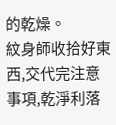的乾燥。
紋身師收拾好東西,交代完注意事項,乾淨利落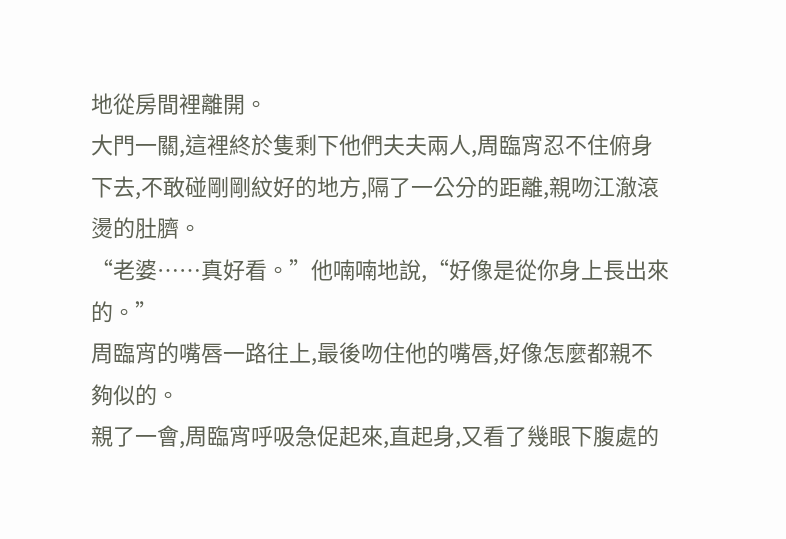地從房間裡離開。
大門一關,這裡終於隻剩下他們夫夫兩人,周臨宵忍不住俯身下去,不敢碰剛剛紋好的地方,隔了一公分的距離,親吻江澈滾燙的肚臍。
“老婆……真好看。”他喃喃地說,“好像是從你身上長出來的。”
周臨宵的嘴唇一路往上,最後吻住他的嘴唇,好像怎麼都親不夠似的。
親了一會,周臨宵呼吸急促起來,直起身,又看了幾眼下腹處的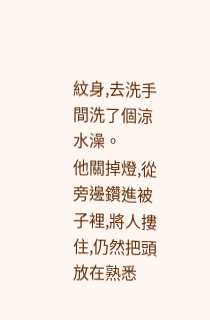紋身,去洗手間洗了個涼水澡。
他關掉燈,從旁邊鑽進被子裡,將人摟住,仍然把頭放在熟悉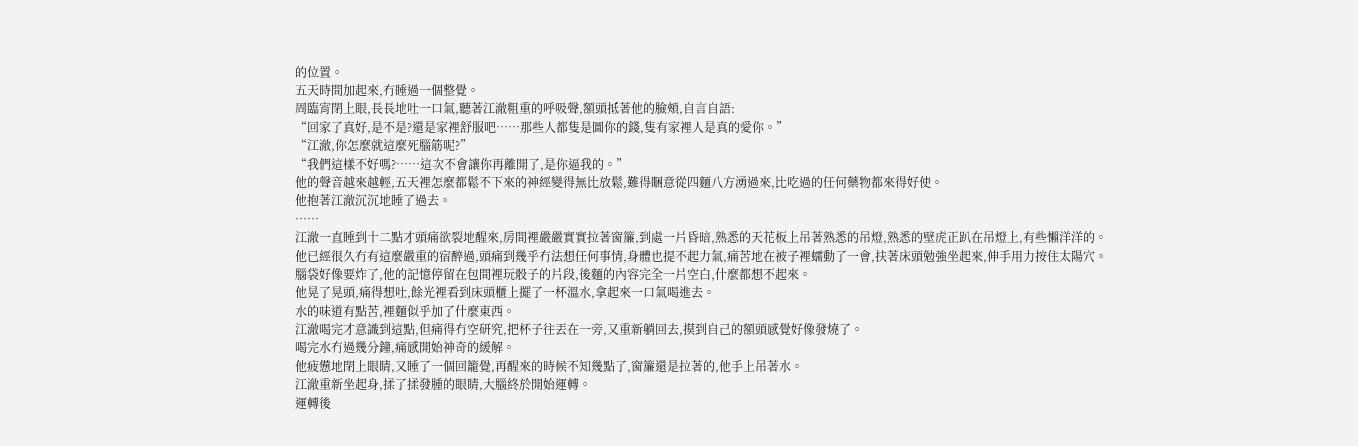的位置。
五天時間加起來,冇睡過一個整覺。
周臨宵閉上眼,長長地吐一口氣,聽著江澈粗重的呼吸聲,額頭抵著他的臉頰,自言自語:
“回家了真好,是不是?還是家裡舒服吧……那些人都隻是圖你的錢,隻有家裡人是真的愛你。”
“江澈,你怎麼就這麼死腦筋呢?”
“我們這樣不好嗎?……這次不會讓你再離開了,是你逼我的。”
他的聲音越來越輕,五天裡怎麼都鬆不下來的神經變得無比放鬆,難得睏意從四麵八方湧過來,比吃過的任何藥物都來得好使。
他抱著江澈沉沉地睡了過去。
……
江澈一直睡到十二點才頭痛欲裂地醒來,房間裡嚴嚴實實拉著窗簾,到處一片昏暗,熟悉的天花板上吊著熟悉的吊燈,熟悉的壁虎正趴在吊燈上,有些懶洋洋的。
他已經很久冇有這麼嚴重的宿醉過,頭痛到幾乎冇法想任何事情,身體也提不起力氣,痛苦地在被子裡蠕動了一會,扶著床頭勉強坐起來,伸手用力按住太陽穴。
腦袋好像要炸了,他的記憶停留在包間裡玩骰子的片段,後麵的內容完全一片空白,什麼都想不起來。
他晃了晃頭,痛得想吐,餘光裡看到床頭櫃上擺了一杯溫水,拿起來一口氣喝進去。
水的味道有點苦,裡麵似乎加了什麼東西。
江澈喝完才意識到這點,但痛得冇空研究,把杯子往丟在一旁,又重新躺回去,摸到自己的額頭感覺好像發燒了。
喝完水冇過幾分鐘,痛感開始神奇的緩解。
他疲憊地閉上眼睛,又睡了一個回籠覺,再醒來的時候不知幾點了,窗簾還是拉著的,他手上吊著水。
江澈重新坐起身,揉了揉發腫的眼睛,大腦終於開始運轉。
運轉後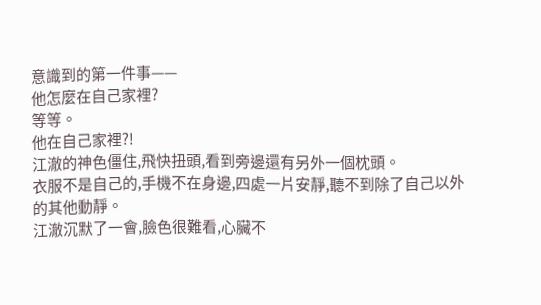意識到的第一件事——
他怎麼在自己家裡?
等等。
他在自己家裡?!
江澈的神色僵住,飛快扭頭,看到旁邊還有另外一個枕頭。
衣服不是自己的,手機不在身邊,四處一片安靜,聽不到除了自己以外的其他動靜。
江澈沉默了一會,臉色很難看,心臟不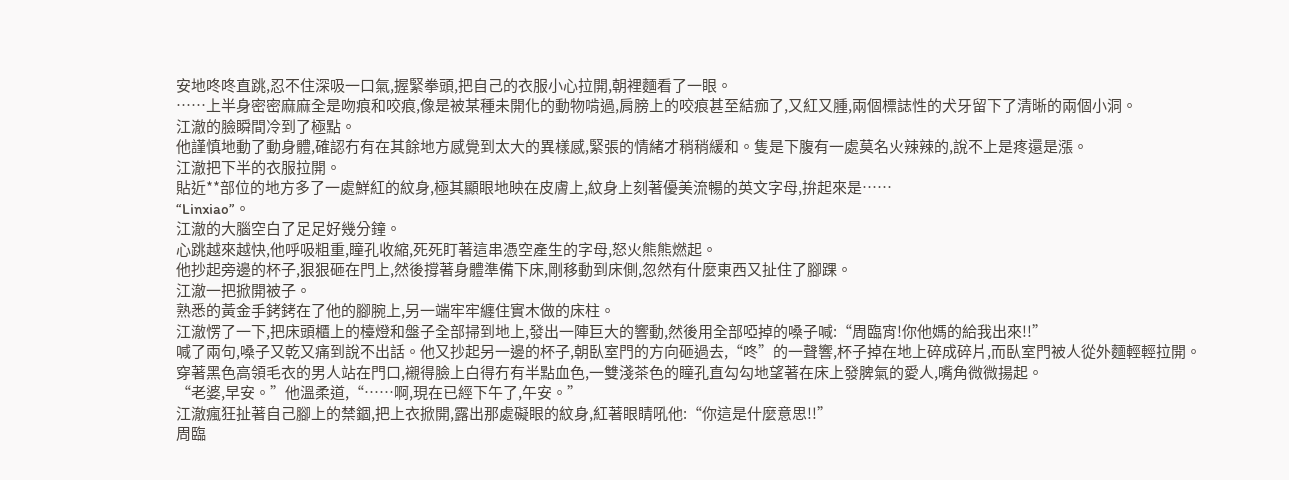安地咚咚直跳,忍不住深吸一口氣,握緊拳頭,把自己的衣服小心拉開,朝裡麵看了一眼。
……上半身密密麻麻全是吻痕和咬痕,像是被某種未開化的動物啃過,肩膀上的咬痕甚至結痂了,又紅又腫,兩個標誌性的犬牙留下了清晰的兩個小洞。
江澈的臉瞬間冷到了極點。
他謹慎地動了動身體,確認冇有在其餘地方感覺到太大的異樣感,緊張的情緒才稍稍緩和。隻是下腹有一處莫名火辣辣的,說不上是疼還是漲。
江澈把下半的衣服拉開。
貼近**部位的地方多了一處鮮紅的紋身,極其顯眼地映在皮膚上,紋身上刻著優美流暢的英文字母,拚起來是……
“Linxiao”。
江澈的大腦空白了足足好幾分鐘。
心跳越來越快,他呼吸粗重,瞳孔收縮,死死盯著這串憑空產生的字母,怒火熊熊燃起。
他抄起旁邊的杯子,狠狠砸在門上,然後撐著身體準備下床,剛移動到床側,忽然有什麼東西又扯住了腳踝。
江澈一把掀開被子。
熟悉的黃金手銬銬在了他的腳腕上,另一端牢牢纏住實木做的床柱。
江澈愣了一下,把床頭櫃上的檯燈和盤子全部掃到地上,發出一陣巨大的響動,然後用全部啞掉的嗓子喊:“周臨宵!你他媽的給我出來!!”
喊了兩句,嗓子又乾又痛到說不出話。他又抄起另一邊的杯子,朝臥室門的方向砸過去,“咚”的一聲響,杯子掉在地上碎成碎片,而臥室門被人從外麵輕輕拉開。
穿著黑色高領毛衣的男人站在門口,襯得臉上白得冇有半點血色,一雙淺茶色的瞳孔直勾勾地望著在床上發脾氣的愛人,嘴角微微揚起。
“老婆,早安。”他溫柔道,“……啊,現在已經下午了,午安。”
江澈瘋狂扯著自己腳上的禁錮,把上衣掀開,露出那處礙眼的紋身,紅著眼睛吼他:“你這是什麼意思!!”
周臨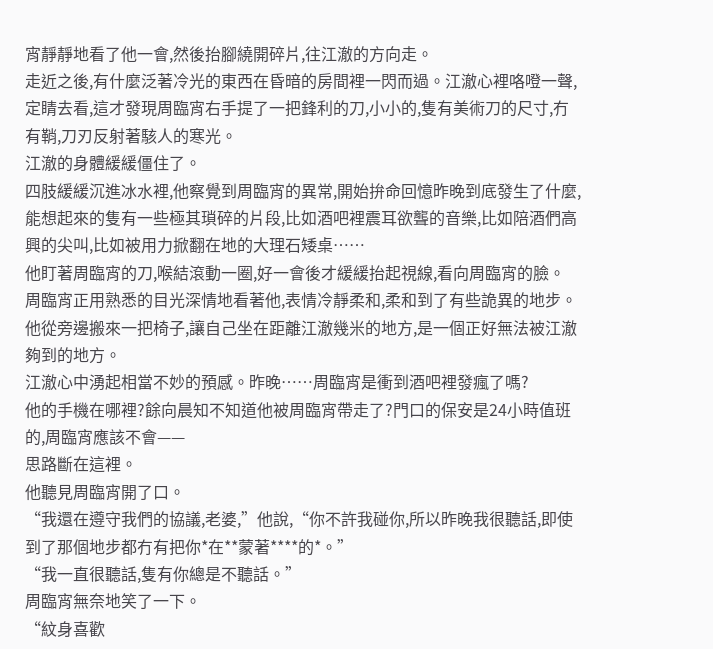宵靜靜地看了他一會,然後抬腳繞開碎片,往江澈的方向走。
走近之後,有什麼泛著冷光的東西在昏暗的房間裡一閃而過。江澈心裡咯噔一聲,定睛去看,這才發現周臨宵右手提了一把鋒利的刀,小小的,隻有美術刀的尺寸,冇有鞘,刀刃反射著駭人的寒光。
江澈的身體緩緩僵住了。
四肢緩緩沉進冰水裡,他察覺到周臨宵的異常,開始拚命回憶昨晚到底發生了什麼,能想起來的隻有一些極其瑣碎的片段,比如酒吧裡震耳欲聾的音樂,比如陪酒們高興的尖叫,比如被用力掀翻在地的大理石矮桌……
他盯著周臨宵的刀,喉結滾動一圈,好一會後才緩緩抬起視線,看向周臨宵的臉。
周臨宵正用熟悉的目光深情地看著他,表情冷靜柔和,柔和到了有些詭異的地步。他從旁邊搬來一把椅子,讓自己坐在距離江澈幾米的地方,是一個正好無法被江澈夠到的地方。
江澈心中湧起相當不妙的預感。昨晚……周臨宵是衝到酒吧裡發瘋了嗎?
他的手機在哪裡?餘向晨知不知道他被周臨宵帶走了?門口的保安是24小時值班的,周臨宵應該不會——
思路斷在這裡。
他聽見周臨宵開了口。
“我還在遵守我們的協議,老婆,”他說,“你不許我碰你,所以昨晚我很聽話,即使到了那個地步都冇有把你*在**蒙著****的*。”
“我一直很聽話,隻有你總是不聽話。”
周臨宵無奈地笑了一下。
“紋身喜歡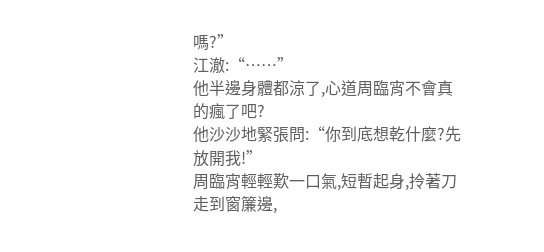嗎?”
江澈:“……”
他半邊身體都涼了,心道周臨宵不會真的瘋了吧?
他沙沙地緊張問:“你到底想乾什麼?先放開我!”
周臨宵輕輕歎一口氣,短暫起身,拎著刀走到窗簾邊,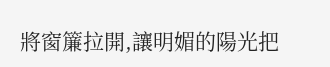將窗簾拉開,讓明媚的陽光把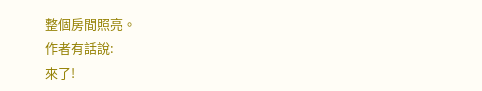整個房間照亮。
作者有話說:
來了!